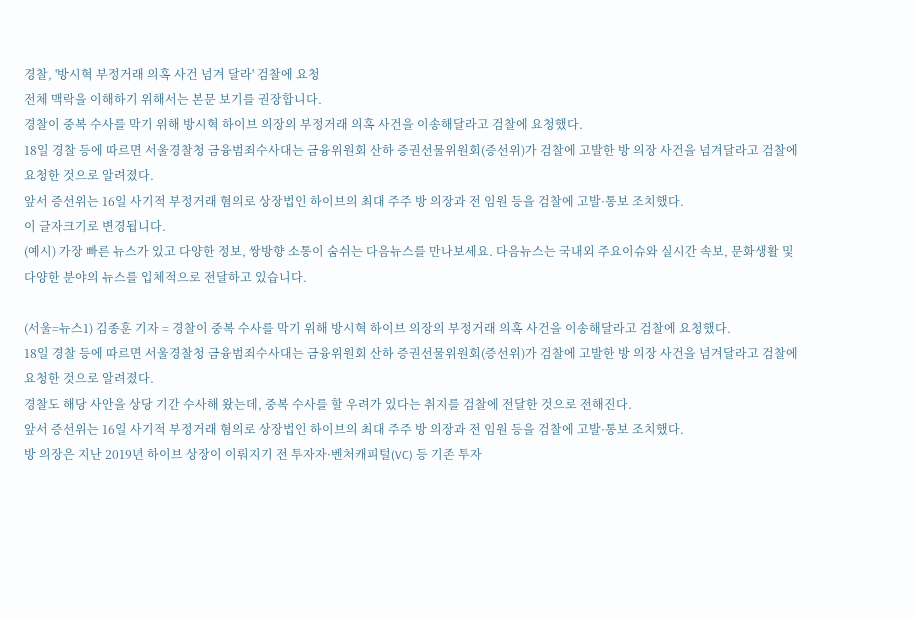경찰, '방시혁 부정거래 의혹 사건 넘겨 달라' 검찰에 요청
전체 맥락을 이해하기 위해서는 본문 보기를 권장합니다.
경찰이 중복 수사를 막기 위해 방시혁 하이브 의장의 부정거래 의혹 사건을 이송해달라고 검찰에 요청했다.
18일 경찰 등에 따르면 서울경찰청 금융범죄수사대는 금융위원회 산하 증권선물위원회(증선위)가 검찰에 고발한 방 의장 사건을 넘겨달라고 검찰에 요청한 것으로 알려졌다.
앞서 증선위는 16일 사기적 부정거래 혐의로 상장법인 하이브의 최대 주주 방 의장과 전 임원 등을 검찰에 고발·통보 조치했다.
이 글자크기로 변경됩니다.
(예시) 가장 빠른 뉴스가 있고 다양한 정보, 쌍방향 소통이 숨쉬는 다음뉴스를 만나보세요. 다음뉴스는 국내외 주요이슈와 실시간 속보, 문화생활 및 다양한 분야의 뉴스를 입체적으로 전달하고 있습니다.

(서울=뉴스1) 김종훈 기자 = 경찰이 중복 수사를 막기 위해 방시혁 하이브 의장의 부정거래 의혹 사건을 이송해달라고 검찰에 요청했다.
18일 경찰 등에 따르면 서울경찰청 금융범죄수사대는 금융위원회 산하 증권선물위원회(증선위)가 검찰에 고발한 방 의장 사건을 넘겨달라고 검찰에 요청한 것으로 알려졌다.
경찰도 해당 사안을 상당 기간 수사해 왔는데, 중복 수사를 할 우려가 있다는 취지를 검찰에 전달한 것으로 전해진다.
앞서 증선위는 16일 사기적 부정거래 혐의로 상장법인 하이브의 최대 주주 방 의장과 전 임원 등을 검찰에 고발·통보 조치했다.
방 의장은 지난 2019년 하이브 상장이 이뤄지기 전 투자자·벤처캐피털(VC) 등 기존 투자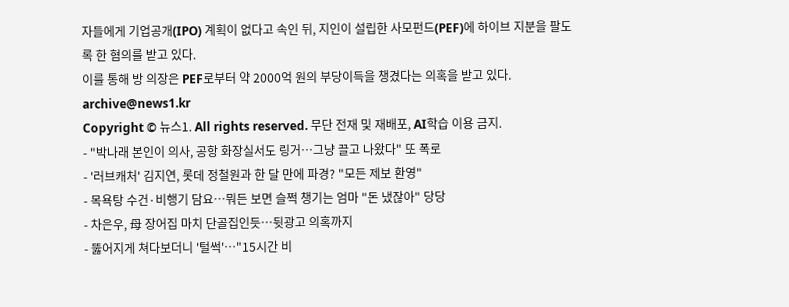자들에게 기업공개(IPO) 계획이 없다고 속인 뒤, 지인이 설립한 사모펀드(PEF)에 하이브 지분을 팔도록 한 혐의를 받고 있다.
이를 통해 방 의장은 PEF로부터 약 2000억 원의 부당이득을 챙겼다는 의혹을 받고 있다.
archive@news1.kr
Copyright © 뉴스1. All rights reserved. 무단 전재 및 재배포, AI학습 이용 금지.
- "박나래 본인이 의사, 공항 화장실서도 링거…그냥 끌고 나왔다" 또 폭로
- '러브캐처' 김지연, 롯데 정철원과 한 달 만에 파경? "모든 제보 환영"
- 목욕탕 수건·비행기 담요…뭐든 보면 슬쩍 챙기는 엄마 "돈 냈잖아" 당당
- 차은우, 母 장어집 마치 단골집인듯…뒷광고 의혹까지
- 뚫어지게 쳐다보더니 '털썩'…"15시간 비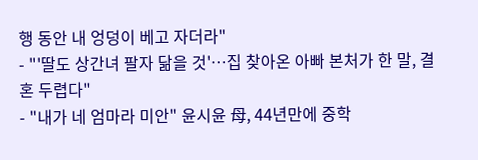행 동안 내 엉덩이 베고 자더라"
- "'딸도 상간녀 팔자 닮을 것'…집 찾아온 아빠 본처가 한 말, 결혼 두렵다"
- "내가 네 엄마라 미안" 윤시윤 母, 44년만에 중학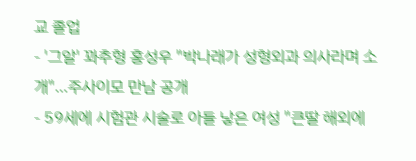교 졸업
- '그알' 꽈추형 홍성우 "박나래가 성형외과 의사라며 소개"…주사이모 만남 공개
- 59세에 시험관 시술로 아들 낳은 여성 "큰딸 해외에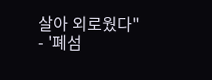살아 외로웠다"
- '폐섬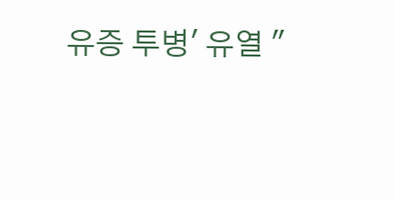유증 투병' 유열 "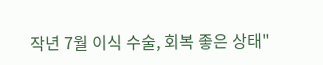작년 7월 이식 수술, 회복 좋은 상태"